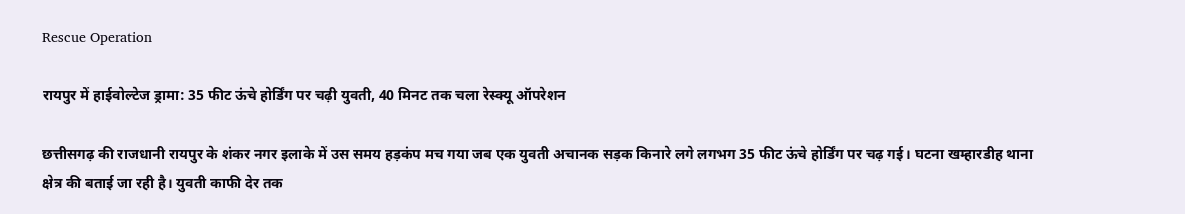Rescue Operation

रायपुर में हाईवोल्टेज ड्रामा: 35 फीट ऊंचे होर्डिंग पर चढ़ी युवती, 40 मिनट तक चला रेस्क्यू ऑपरेशन

छत्तीसगढ़ की राजधानी रायपुर के शंकर नगर इलाके में उस समय हड़कंप मच गया जब एक युवती अचानक सड़क किनारे लगे लगभग 35 फीट ऊंचे होर्डिंग पर चढ़ गई। घटना खम्हारडीह थाना क्षेत्र की बताई जा रही है। युवती काफी देर तक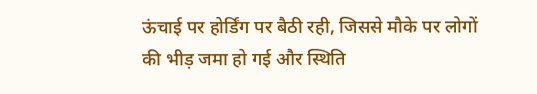ऊंचाई पर होर्डिंग पर बैठी रही, जिससे मौके पर लोगों की भीड़ जमा हो गई और स्थिति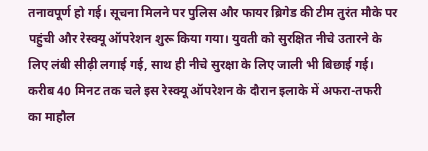तनावपूर्ण हो गई। सूचना मिलने पर पुलिस और फायर ब्रिगेड की टीम तुरंत मौके पर पहुंची और रेस्क्यू ऑपरेशन शुरू किया गया। युवती को सुरक्षित नीचे उतारने के लिए लंबी सीढ़ी लगाई गई, साथ ही नीचे सुरक्षा के लिए जाली भी बिछाई गई। करीब 40 मिनट तक चले इस रेस्क्यू ऑपरेशन के दौरान इलाके में अफरा-तफरी का माहौल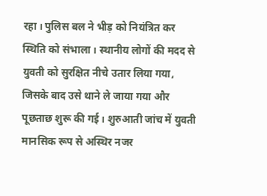रहा। पुलिस बल ने भीड़ को नियंत्रित कर स्थिति को संभाला। स्थानीय लोगों की मदद से युवती को सुरक्षित नीचे उतार लिया गया, जिसके बाद उसे थाने ले जाया गया और पूछताछ शुरू की गई। शुरुआती जांच में युवती मानसिक रूप से अस्थिर नजर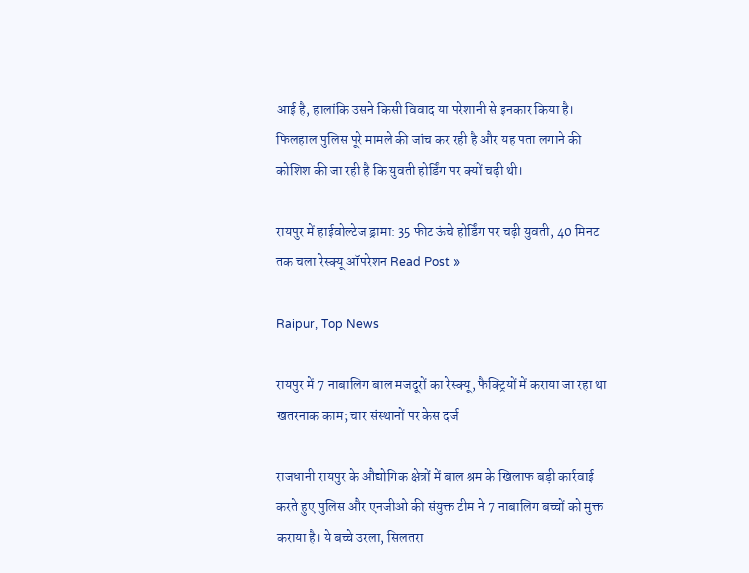आई है, हालांकि उसने किसी विवाद या परेशानी से इनकार किया है। फिलहाल पुलिस पूरे मामले की जांच कर रही है और यह पता लगाने की कोशिश की जा रही है कि युवती होर्डिंग पर क्यों चढ़ी थी।

रायपुर में हाईवोल्टेज ड्रामा: 35 फीट ऊंचे होर्डिंग पर चढ़ी युवती, 40 मिनट तक चला रेस्क्यू ऑपरेशन Read Post »

Raipur, Top News

रायपुर में 7 नाबालिग बाल मजदूरों का रेस्क्यू, फैक्ट्रियों में कराया जा रहा था खतरनाक काम; चार संस्थानों पर केस दर्ज

राजधानी रायपुर के औद्योगिक क्षेत्रों में बाल श्रम के खिलाफ बड़ी कार्रवाई करते हुए पुलिस और एनजीओ की संयुक्त टीम ने 7 नाबालिग बच्चों को मुक्त कराया है। ये बच्चे उरला, सिलतरा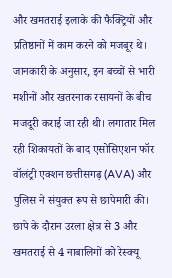और खमतराई इलाके की फैक्ट्रियों और प्रतिष्ठानों में काम करने को मजबूर थे। जानकारी के अनुसार, इन बच्चों से भारी मशीनों और खतरनाक रसायनों के बीच मजदूरी कराई जा रही थी। लगातार मिल रही शिकायतों के बाद एसोसिएशन फॉर वॉलंट्री एक्शन छत्तीसगढ़ (AVA) और पुलिस ने संयुक्त रूप से छापेमारी की। छापे के दौरान उरला क्षेत्र से 3 और खमतराई से 4 नाबालिगों को रेस्क्यू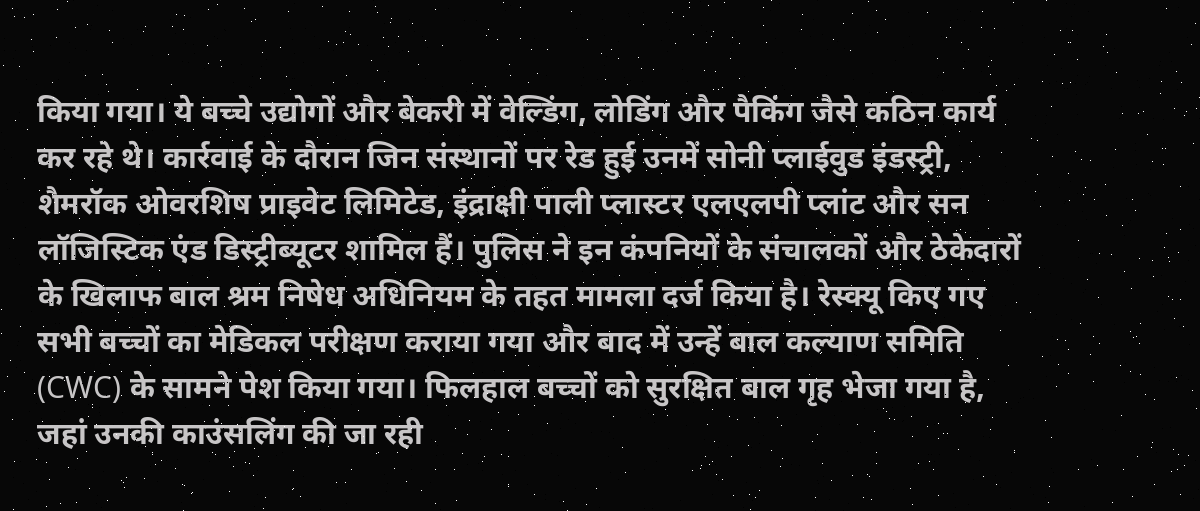किया गया। ये बच्चे उद्योगों और बेकरी में वेल्डिंग, लोडिंग और पैकिंग जैसे कठिन कार्य कर रहे थे। कार्रवाई के दौरान जिन संस्थानों पर रेड हुई उनमें सोनी प्लाईवुड इंडस्ट्री, शैमरॉक ओवरशिष प्राइवेट लिमिटेड, इंद्राक्षी पाली प्लास्टर एलएलपी प्लांट और सन लॉजिस्टिक एंड डिस्ट्रीब्यूटर शामिल हैं। पुलिस ने इन कंपनियों के संचालकों और ठेकेदारों के खिलाफ बाल श्रम निषेध अधिनियम के तहत मामला दर्ज किया है। रेस्क्यू किए गए सभी बच्चों का मेडिकल परीक्षण कराया गया और बाद में उन्हें बाल कल्याण समिति (CWC) के सामने पेश किया गया। फिलहाल बच्चों को सुरक्षित बाल गृह भेजा गया है, जहां उनकी काउंसलिंग की जा रही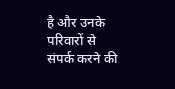है और उनके परिवारों से संपर्क करने की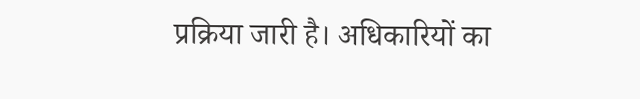प्रक्रिया जारी है। अधिकारियों का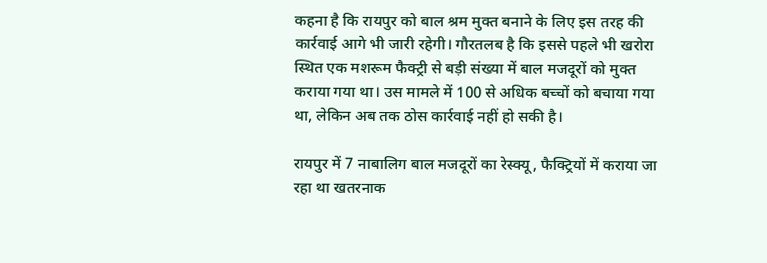कहना है कि रायपुर को बाल श्रम मुक्त बनाने के लिए इस तरह की कार्रवाई आगे भी जारी रहेगी। गौरतलब है कि इससे पहले भी खरोरा स्थित एक मशरूम फैक्ट्री से बड़ी संख्या में बाल मजदूरों को मुक्त कराया गया था। उस मामले में 100 से अधिक बच्चों को बचाया गया था, लेकिन अब तक ठोस कार्रवाई नहीं हो सकी है।

रायपुर में 7 नाबालिग बाल मजदूरों का रेस्क्यू, फैक्ट्रियों में कराया जा रहा था खतरनाक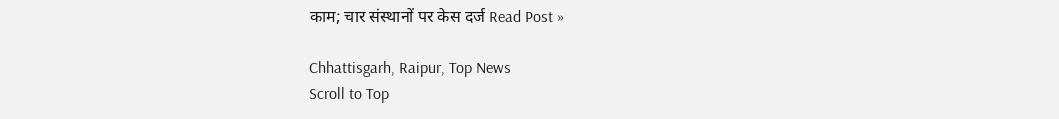काम; चार संस्थानों पर केस दर्ज Read Post »

Chhattisgarh, Raipur, Top News
Scroll to Top